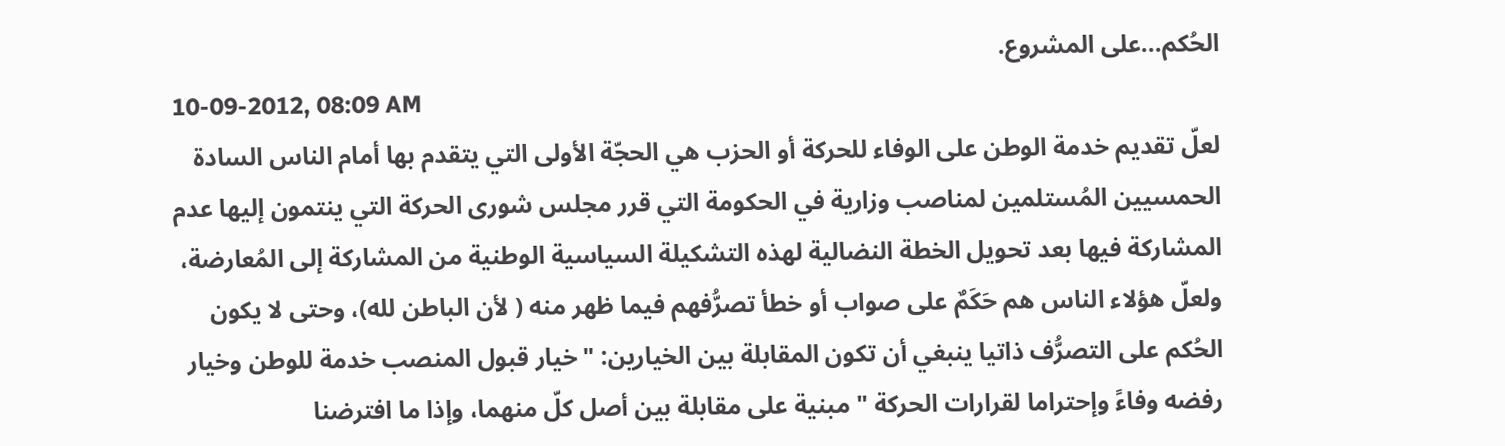الحُكم...على المشروع.
10-09-2012, 08:09 AM
لعلّ تقديم خدمة الوطن على الوفاء للحركة أو الحزب هي الحجّة الأولى التي يتقدم بها أمام الناس السادة الحمسيين المُستلمين لمناصب وزارية في الحكومة التي قرر مجلس شورى الحركة التي ينتمون إليها عدم المشاركة فيها بعد تحويل الخطة النضالية لهذه التشكيلة السياسية الوطنية من المشاركة إلى المُعارضة، ولعلّ هؤلاء الناس هم حَكَمٌ على صواب أو خطأ تصرُّفهم فيما ظهر منه ( لأن الباطن لله)، وحتى لا يكون الحُكم على التصرُّف ذاتيا ينبغي أن تكون المقابلة بين الخيارين: "خيار قبول المنصب خدمة للوطن وخيار رفضه وفاءً وإحتراما لقرارات الحركة " مبنية على مقابلة بين أصل كلّ منهما، وإذا ما افترضنا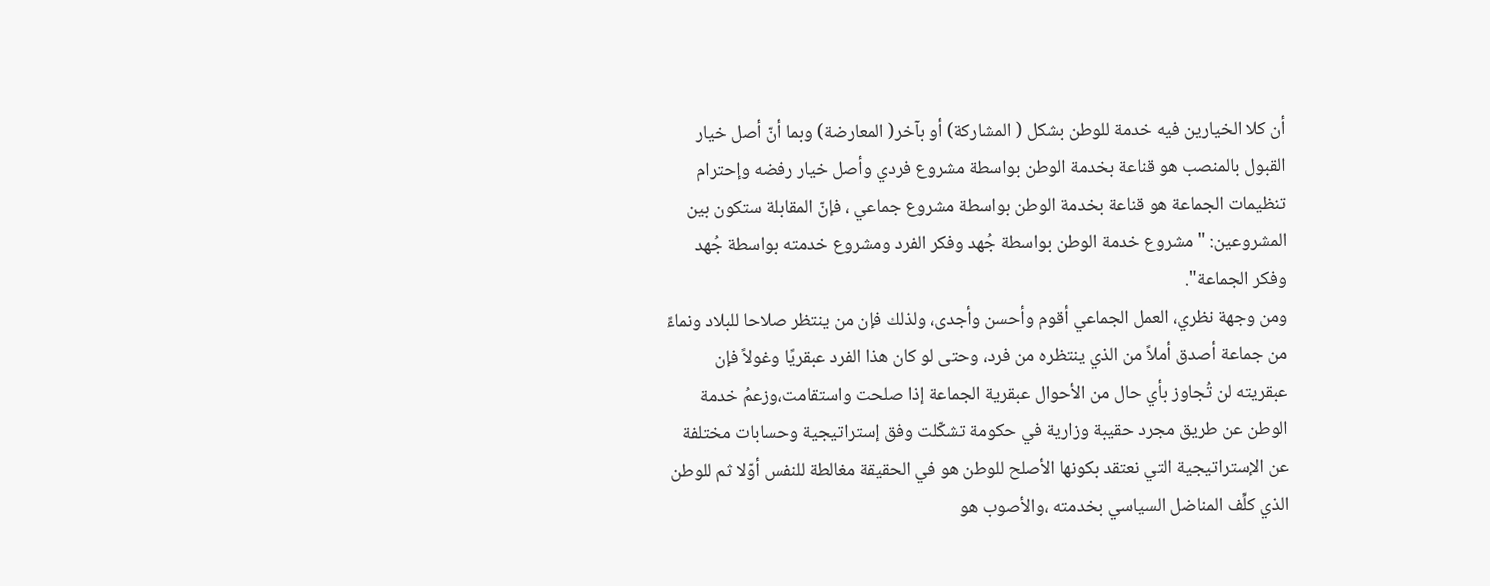أن كلا الخيارين فيه خدمة للوطن بشكل ( المشاركة) أو بآخر( المعارضة) وبما أنّ أصل خيار القبول بالمنصب هو قناعة بخدمة الوطن بواسطة مشروع فردي وأصل خيار رفضه وإحترام تنظيمات الجماعة هو قناعة بخدمة الوطن بواسطة مشروع جماعي ، فإنّ المقابلة ستكون بين المشروعين: " مشروع خدمة الوطن بواسطة جُهد وفكر الفرد ومشروع خدمته بواسطة جُهد وفكر الجماعة".
ومن وجهة نظري، العمل الجماعي أقوم وأحسن وأجدى، ولذلك فإن من ينتظر صلاحا للبلاد ونماءً من جماعة أصدق أملاً من الذي ينتظره من فرد، وحتى لو كان هذا الفرد عبقريًا وغولاً فإن عبقريته لن تُجاوز بأي حال من الأحوال عبقرية الجماعة إذا صلحت واستقامت،وزعمُ خدمة الوطن عن طريق مجرد حقيبة وزارية في حكومة تشكّلت وفق إستراتيجية وحسابات مختلفة عن الإستراتيجية التي نعتقد بكونها الأصلح للوطن هو في الحقيقة مغالطة للنفس أوّلا ثم للوطن الذي كلِّف المناضل السياسي بخدمته ،والأصوب هو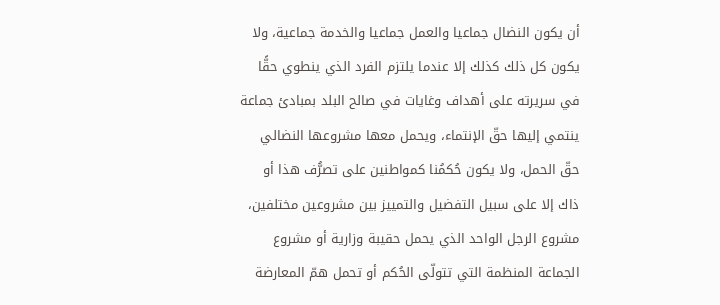أن يكون النضال جماعيا والعمل جماعيا والخدمة جماعية، ولا يكون كل ذلك كذلك إلا عندما يلتزم الفرد الذي ينطوي حقًّا في سريرته على أهداف وغايات في صالح البلد بمبادئ جماعة ينتمي إليها حقّ الإنتماء، ويحمل معها مشروعها النضالي حقّ الحمل، ولا يكون حُكمُنا كمواطنين على تصرُّف هذا أو ذاك إلا على سبيل التفضيل والتمييز بين مشروعين مختلفين، مشروع الرجل الواحد الذي يحمل حقيبة وزارية أو مشروع الجماعة المنظمة التي تتولّى الحُكم أو تحمل همّ المعارضة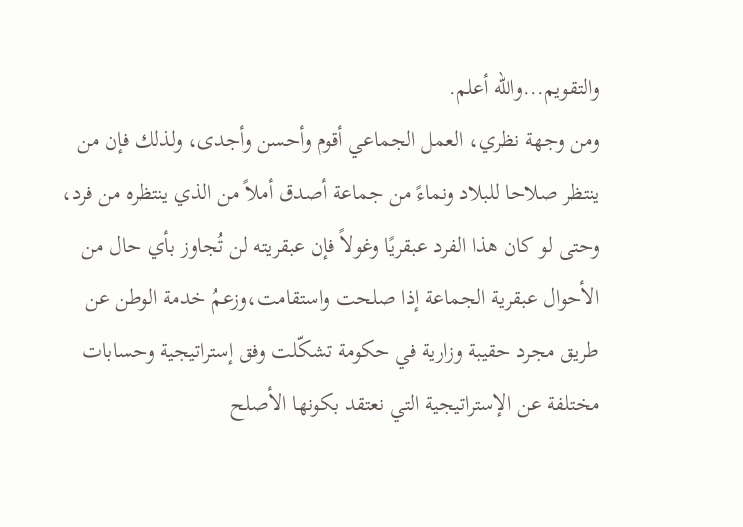والتقويم...والله أعلم.
ومن وجهة نظري، العمل الجماعي أقوم وأحسن وأجدى، ولذلك فإن من ينتظر صلاحا للبلاد ونماءً من جماعة أصدق أملاً من الذي ينتظره من فرد، وحتى لو كان هذا الفرد عبقريًا وغولاً فإن عبقريته لن تُجاوز بأي حال من الأحوال عبقرية الجماعة إذا صلحت واستقامت،وزعمُ خدمة الوطن عن طريق مجرد حقيبة وزارية في حكومة تشكّلت وفق إستراتيجية وحسابات مختلفة عن الإستراتيجية التي نعتقد بكونها الأصلح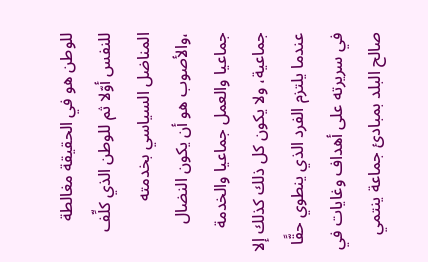للوطن هو في الحقيقة مغالطة للنفس أوّلا ثم للوطن الذي كلِّف المناضل السياسي بخدمته ،والأصوب هو أن يكون النضال جماعيا والعمل جماعيا والخدمة جماعية، ولا يكون كل ذلك كذلك إلا عندما يلتزم الفرد الذي ينطوي حقًّا في سريرته على أهداف وغايات في صالح البلد بمبادئ جماعة ينتمي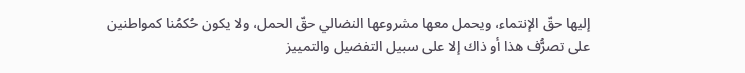إليها حقّ الإنتماء، ويحمل معها مشروعها النضالي حقّ الحمل، ولا يكون حُكمُنا كمواطنين على تصرُّف هذا أو ذاك إلا على سبيل التفضيل والتمييز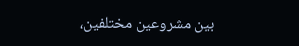بين مشروعين مختلفين،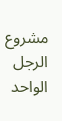مشروع الرجل الواحد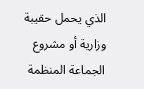الذي يحمل حقيبة وزارية أو مشروع الجماعة المنظمة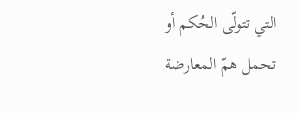التي تتولّى الحُكم أو تحمل همّ المعارضة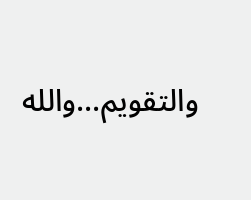والتقويم...والله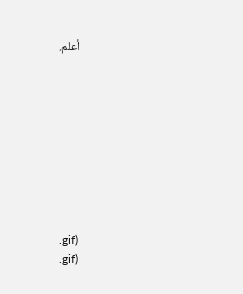أعلم.









.gif)
.gif)